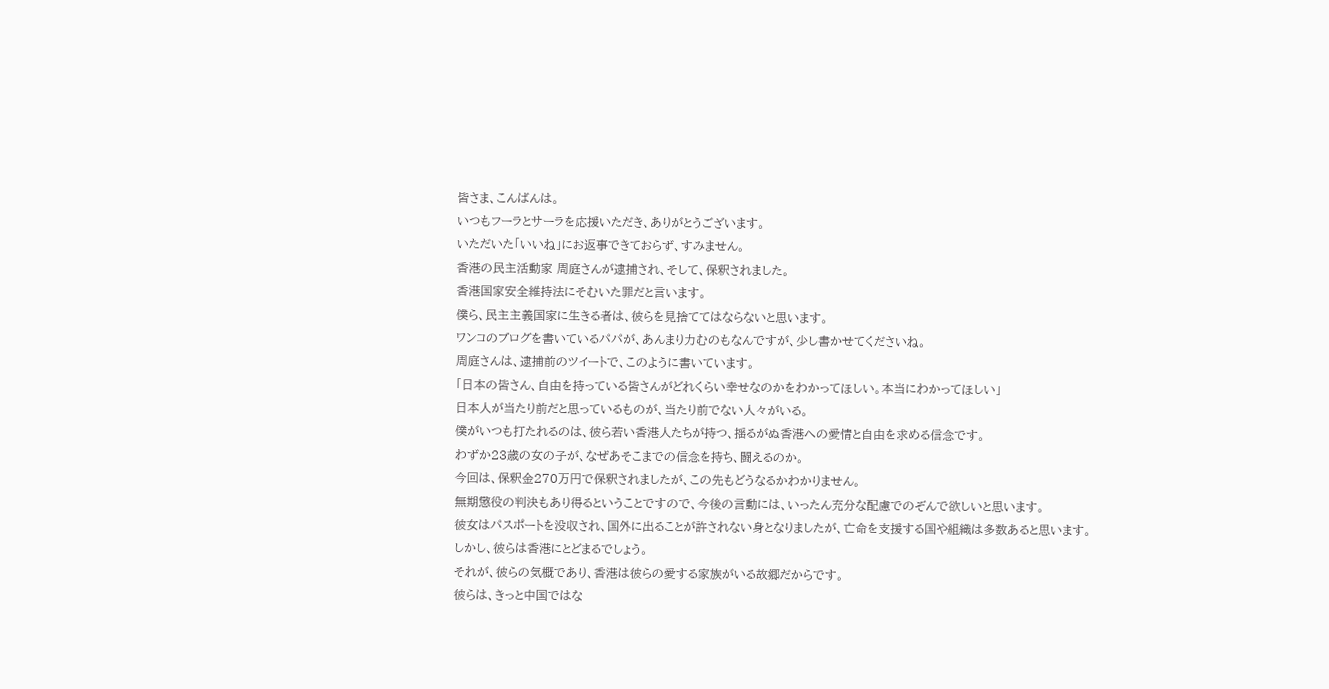皆さま、こんばんは。
いつもフーラとサーラを応援いただき、ありがとうございます。
いただいた「いいね」にお返事できておらず、すみません。
香港の民主活動家 周庭さんが逮捕され、そして、保釈されました。
香港国家安全維持法にそむいた罪だと言います。
僕ら、民主主義国家に生きる者は、彼らを見捨ててはならないと思います。
ワンコのブログを書いているパパが、あんまり力むのもなんですが、少し書かせてくださいね。
周庭さんは、逮捕前のツイートで、このように書いています。
「日本の皆さん、自由を持っている皆さんがどれくらい幸せなのかをわかってほしい。本当にわかってほしい」
日本人が当たり前だと思っているものが、当たり前でない人々がいる。
僕がいつも打たれるのは、彼ら若い香港人たちが持つ、揺るがぬ香港への愛情と自由を求める信念です。
わずか23歳の女の子が、なぜあそこまでの信念を持ち、闘えるのか。
今回は、保釈金270万円で保釈されましたが、この先もどうなるかわかりません。
無期懲役の判決もあり得るということですので、今後の言動には、いったん充分な配慮でのぞんで欲しいと思います。
彼女はパスポートを没収され、国外に出ることが許されない身となりましたが、亡命を支援する国や組織は多数あると思います。
しかし、彼らは香港にとどまるでしょう。
それが、彼らの気概であり、香港は彼らの愛する家族がいる故郷だからです。
彼らは、きっと中国ではな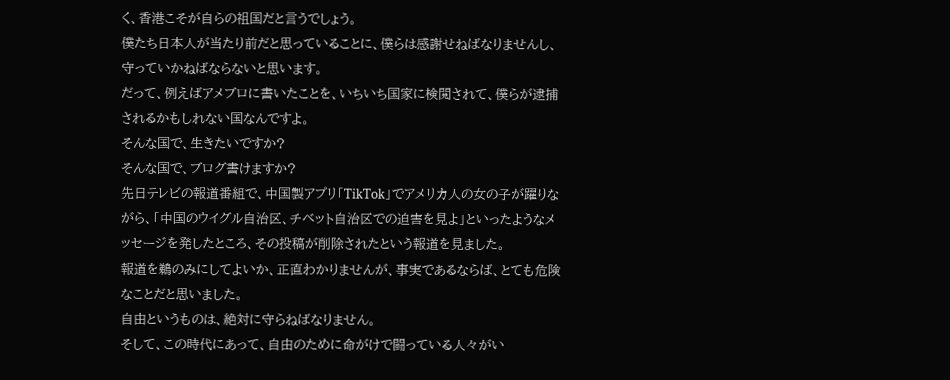く、香港こそが自らの祖国だと言うでしょう。
僕たち日本人が当たり前だと思っていることに、僕らは感謝せねばなりませんし、守っていかねばならないと思います。
だって、例えばアメブロに書いたことを、いちいち国家に検閲されて、僕らが逮捕されるかもしれない国なんですよ。
そんな国で、生きたいですか?
そんな国で、ブログ書けますか?
先日テレビの報道番組で、中国製アプリ「TikTok」でアメリカ人の女の子が躍りながら、「中国のウイグル自治区、チベット自治区での迫害を見よ」といったようなメッセージを発したところ、その投稿が削除されたという報道を見ました。
報道を鵜のみにしてよいか、正直わかりませんが、事実であるならば、とても危険なことだと思いました。
自由というものは、絶対に守らねばなりません。
そして、この時代にあって、自由のために命がけで闘っている人々がい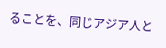ることを、同じアジア人と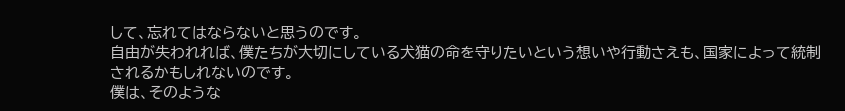して、忘れてはならないと思うのです。
自由が失われれば、僕たちが大切にしている犬猫の命を守りたいという想いや行動さえも、国家によって統制されるかもしれないのです。
僕は、そのような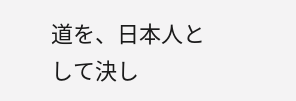道を、日本人として決し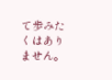て歩みたくはありません。